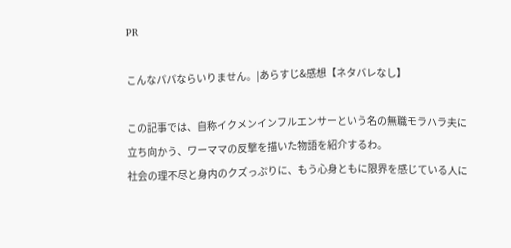PR

こんなパパならいりません。|あらすじ&感想【ネタバレなし】

この記事では、自称イクメンインフルエンサーという名の無職モラハラ夫に立ち向かう、ワーママの反撃を描いた物語を紹介するわ。
社会の理不尽と身内のクズっぷりに、もう心身ともに限界を感じている人に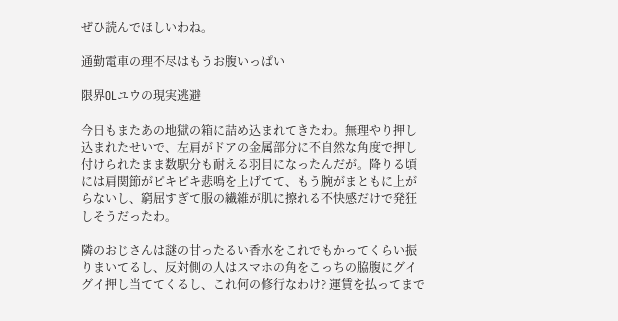ぜひ読んでほしいわね。

通勤電車の理不尽はもうお腹いっぱい

限界OLユウの現実逃避

今日もまたあの地獄の箱に詰め込まれてきたわ。無理やり押し込まれたせいで、左肩がドアの金属部分に不自然な角度で押し付けられたまま数駅分も耐える羽目になったんだが。降りる頃には肩関節がピキピキ悲鳴を上げてて、もう腕がまともに上がらないし、窮屈すぎて服の繊維が肌に擦れる不快感だけで発狂しそうだったわ。

隣のおじさんは謎の甘ったるい香水をこれでもかってくらい振りまいてるし、反対側の人はスマホの角をこっちの脇腹にグイグイ押し当ててくるし、これ何の修行なわけ? 運賃を払ってまで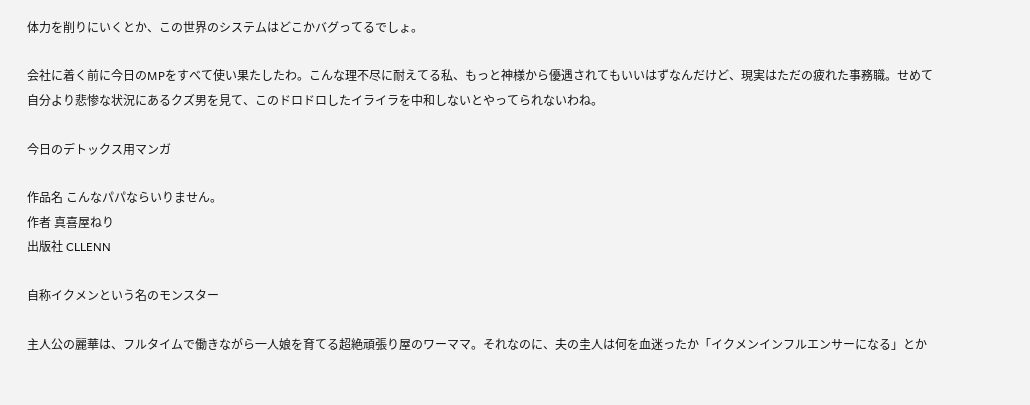体力を削りにいくとか、この世界のシステムはどこかバグってるでしょ。

会社に着く前に今日のMPをすべて使い果たしたわ。こんな理不尽に耐えてる私、もっと神様から優遇されてもいいはずなんだけど、現実はただの疲れた事務職。せめて自分より悲惨な状況にあるクズ男を見て、このドロドロしたイライラを中和しないとやってられないわね。

今日のデトックス用マンガ

作品名 こんなパパならいりません。
作者 真喜屋ねり
出版社 CLLENN

自称イクメンという名のモンスター

主人公の麗華は、フルタイムで働きながら一人娘を育てる超絶頑張り屋のワーママ。それなのに、夫の圭人は何を血迷ったか「イクメンインフルエンサーになる」とか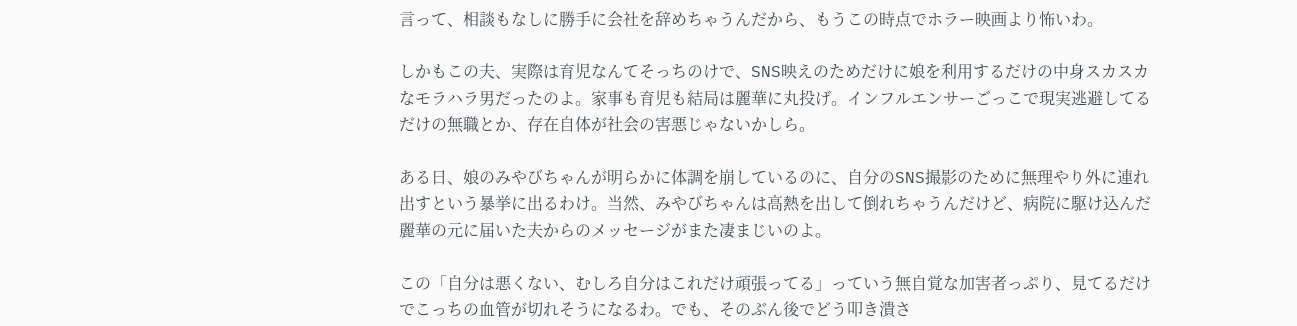言って、相談もなしに勝手に会社を辞めちゃうんだから、もうこの時点でホラー映画より怖いわ。

しかもこの夫、実際は育児なんてそっちのけで、SNS映えのためだけに娘を利用するだけの中身スカスカなモラハラ男だったのよ。家事も育児も結局は麗華に丸投げ。インフルエンサーごっこで現実逃避してるだけの無職とか、存在自体が社会の害悪じゃないかしら。

ある日、娘のみやびちゃんが明らかに体調を崩しているのに、自分のSNS撮影のために無理やり外に連れ出すという暴挙に出るわけ。当然、みやびちゃんは高熱を出して倒れちゃうんだけど、病院に駆け込んだ麗華の元に届いた夫からのメッセージがまた凄まじいのよ。

この「自分は悪くない、むしろ自分はこれだけ頑張ってる」っていう無自覚な加害者っぷり、見てるだけでこっちの血管が切れそうになるわ。でも、そのぶん後でどう叩き潰さ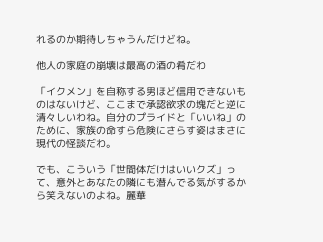れるのか期待しちゃうんだけどね。

他人の家庭の崩壊は最高の酒の肴だわ

「イクメン」を自称する男ほど信用できないものはないけど、ここまで承認欲求の塊だと逆に清々しいわね。自分のプライドと「いいね」のために、家族の命すら危険にさらす姿はまさに現代の怪談だわ。

でも、こういう「世間体だけはいいクズ」って、意外とあなたの隣にも潜んでる気がするから笑えないのよね。麗華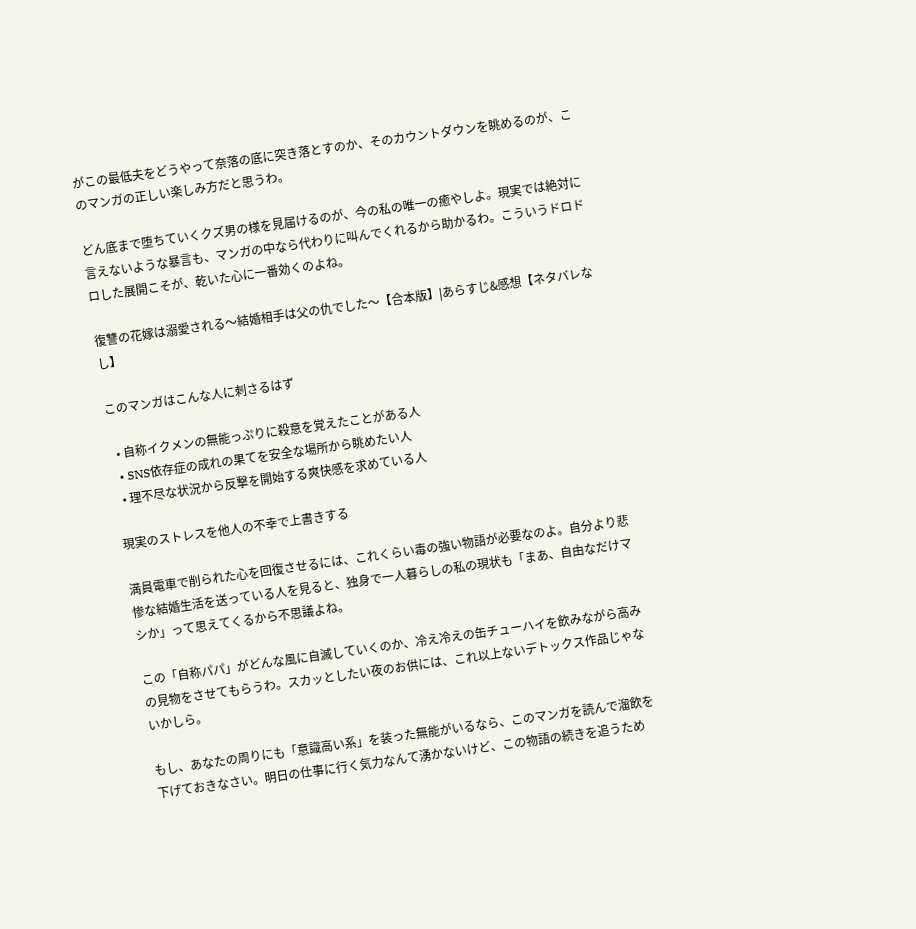がこの最低夫をどうやって奈落の底に突き落とすのか、そのカウントダウンを眺めるのが、このマンガの正しい楽しみ方だと思うわ。

どん底まで堕ちていくクズ男の様を見届けるのが、今の私の唯一の癒やしよ。現実では絶対に言えないような暴言も、マンガの中なら代わりに叫んでくれるから助かるわ。こういうドロドロした展開こそが、乾いた心に一番効くのよね。

復讐の花嫁は溺愛される〜結婚相手は父の仇でした〜【合本版】|あらすじ&感想【ネタバレなし】

このマンガはこんな人に刺さるはず

  • 自称イクメンの無能っぷりに殺意を覚えたことがある人
  • SNS依存症の成れの果てを安全な場所から眺めたい人
  • 理不尽な状況から反撃を開始する爽快感を求めている人

現実のストレスを他人の不幸で上書きする

満員電車で削られた心を回復させるには、これくらい毒の強い物語が必要なのよ。自分より悲惨な結婚生活を送っている人を見ると、独身で一人暮らしの私の現状も「まあ、自由なだけマシか」って思えてくるから不思議よね。

この「自称パパ」がどんな風に自滅していくのか、冷え冷えの缶チューハイを飲みながら高みの見物をさせてもらうわ。スカッとしたい夜のお供には、これ以上ないデトックス作品じゃないかしら。

もし、あなたの周りにも「意識高い系」を装った無能がいるなら、このマンガを読んで溜飲を下げておきなさい。明日の仕事に行く気力なんて湧かないけど、この物語の続きを追うため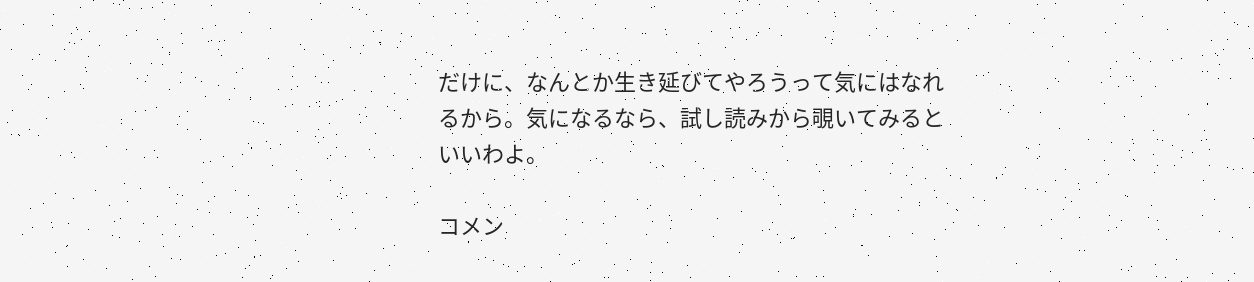だけに、なんとか生き延びてやろうって気にはなれるから。気になるなら、試し読みから覗いてみるといいわよ。

コメン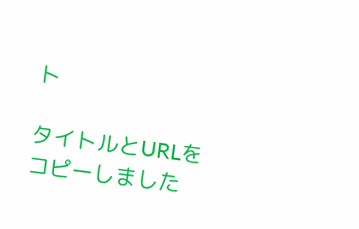ト

タイトルとURLをコピーしました